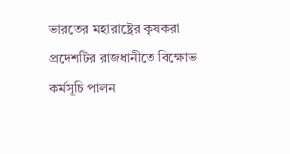ভারতের মহারাষ্ট্রের কৃষকরা প্রদেশটির রাজধানীতে বিক্ষোভ কর্মসূচি পালন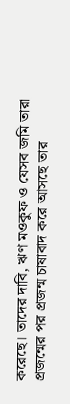করেছে। তাদের দাবি, ঋণ মওকুফ ও যেসব জমি তারা প্রজন্মের পর প্রজন্ম চাষাবাদ করে আসছে তার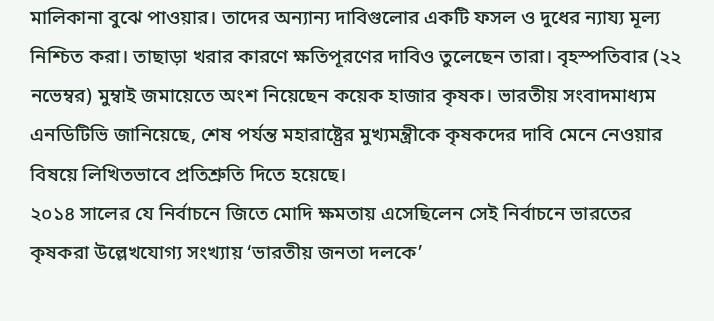মালিকানা বুঝে পাওয়ার। তাদের অন্যান্য দাবিগুলোর একটি ফসল ও দুধের ন্যায্য মূল্য নিশ্চিত করা। তাছাড়া খরার কারণে ক্ষতিপূরণের দাবিও তুলেছেন তারা। বৃহস্পতিবার (২২ নভেম্বর) মুম্বাই জমায়েতে অংশ নিয়েছেন কয়েক হাজার কৃষক। ভারতীয় সংবাদমাধ্যম এনডিটিভি জানিয়েছে, শেষ পর্যন্ত মহারাষ্ট্রের মুখ্যমন্ত্রীকে কৃষকদের দাবি মেনে নেওয়ার বিষয়ে লিখিতভাবে প্রতিশ্রুতি দিতে হয়েছে।
২০১৪ সালের যে নির্বাচনে জিতে মোদি ক্ষমতায় এসেছিলেন সেই নির্বাচনে ভারতের কৃষকরা উল্লেখযোগ্য সংখ্যায় ‘ভারতীয় জনতা দলকে’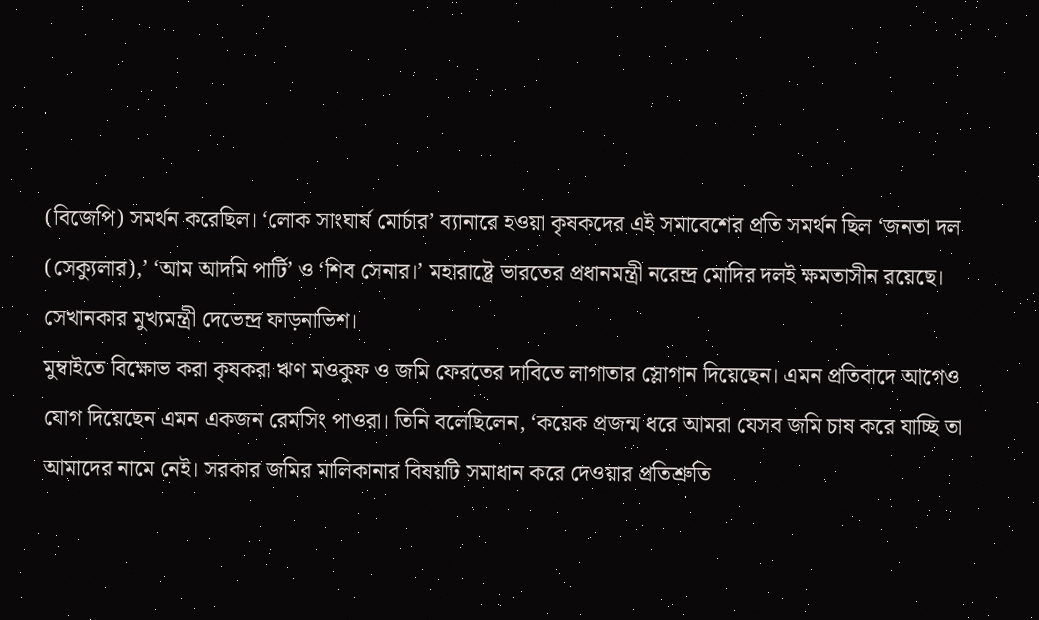(বিজেপি) সমর্থন করেছিল। ‘লোক সাংঘার্ষ মোর্চার’ ব্যানারে হওয়া কৃষকদের এই সমাবেশের প্রতি সমর্থন ছিল ‘জনতা দল (সেক্যুলার),’ ‘আম আদমি পার্টি’ ও ‘শিব সেনার।’ মহারাষ্ট্রে ভারতের প্রধানমন্ত্রী নরেন্দ্র মোদির দলই ক্ষমতাসীন রয়েছে। সেখানকার মুখ্যমন্ত্রী দেভেন্দ্র ফাড়নাভিশ।
মুম্বাইতে বিক্ষোভ করা কৃষকরা ঋণ মওকুফ ও জমি ফেরতের দাবিতে লাগাতার স্লোগান দিয়েছেন। এমন প্রতিবাদে আগেও যোগ দিয়েছেন এমন একজন রেমসিং পাওরা। তিনি বলেছিলেন, ‘কয়েক প্রজন্ম ধরে আমরা যেসব জমি চাষ করে যাচ্ছি তা আমাদের নামে নেই। সরকার জমির মালিকানার বিষয়টি সমাধান করে দেওয়ার প্রতিশ্রুতি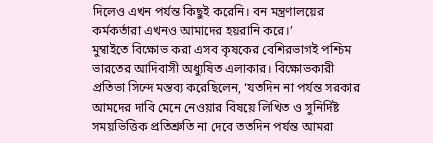দিলেও এখন পর্যন্ত কিছুই করেনি। বন মন্ত্রণালয়ের কর্মকর্তারা এখনও আমাদের হয়রানি করে।’
মুম্বাইতে বিক্ষোভ করা এসব কৃষকের বেশিরভাগই পশ্চিম ভারতের আদিবাসী অধ্যুষিত এলাকার। বিক্ষোভকারী প্রতিভা সিন্দে মন্তব্য করেছিলেন, ‘যতদিন না পর্যন্ত সরকার আমদের দাবি মেনে নেওয়ার বিষয়ে লিখিত ও সুনির্দিষ্ট সময়ভিত্তিক প্রতিশ্রুতি না দেবে ততদিন পর্যন্ত আমরা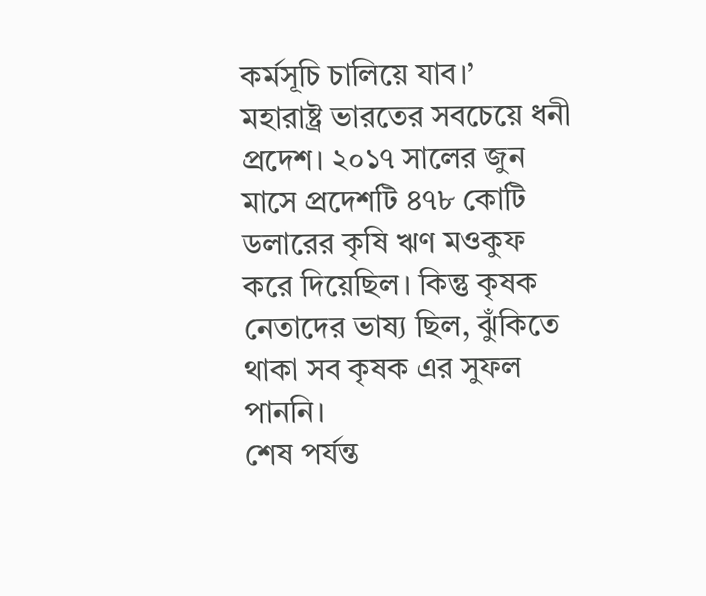কর্মসূচি চালিয়ে যাব।’
মহারাষ্ট্র ভারতের সবচেয়ে ধনী প্রদেশ। ২০১৭ সালের জুন মাসে প্রদেশটি ৪৭৮ কোটি ডলারের কৃষি ঋণ মওকুফ করে দিয়েছিল। কিন্তু কৃষক নেতাদের ভাষ্য ছিল, ঝুঁকিতে থাকা সব কৃষক এর সুফল পাননি।
শেষ পর্যন্ত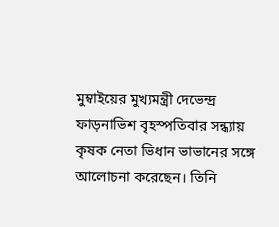মুম্বাইয়ের মুখ্যমন্ত্রী দেভেন্দ্র ফাড়নাভিশ বৃহস্পতিবার সন্ধ্যায় কৃষক নেতা ভিধান ভাভানের সঙ্গে আলোচনা করেছেন। তিনি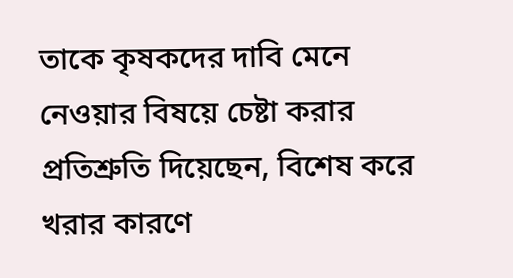তাকে কৃষকদের দাবি মেনে নেওয়ার বিষয়ে চেষ্টা করার প্রতিশ্রুতি দিয়েছেন, বিশেষ করে খরার কারণে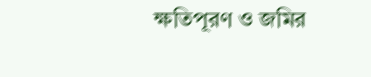ক্ষতিপূরণ ও জমির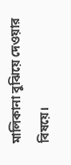মালিকানা বুঝিয়ে দেওয়ার বিষয়ে।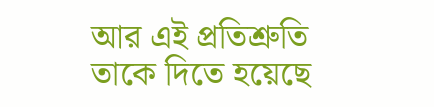আর এই প্রতিশ্রুতি তাকে দিতে হয়েছে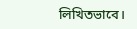লিখিতভাবে।